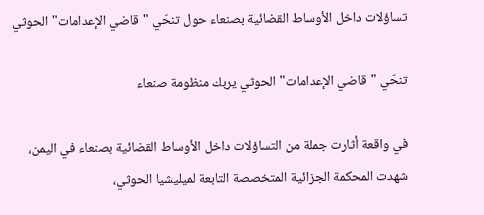تساؤلات داخل الأوساط القضائية بصنعاء حول تنحّي "قاضي الإعدامات" الحوثي

تنحّي "قاضي الإعدامات" الحوثي يربك منظومة صنعاء

في واقعة أثارت جملة من التساؤلات داخل الأوساط القضائية بصنعاء في اليمن، شهدت المحكمة الجزائية المتخصصة التابعة لميليشيا الحوثي،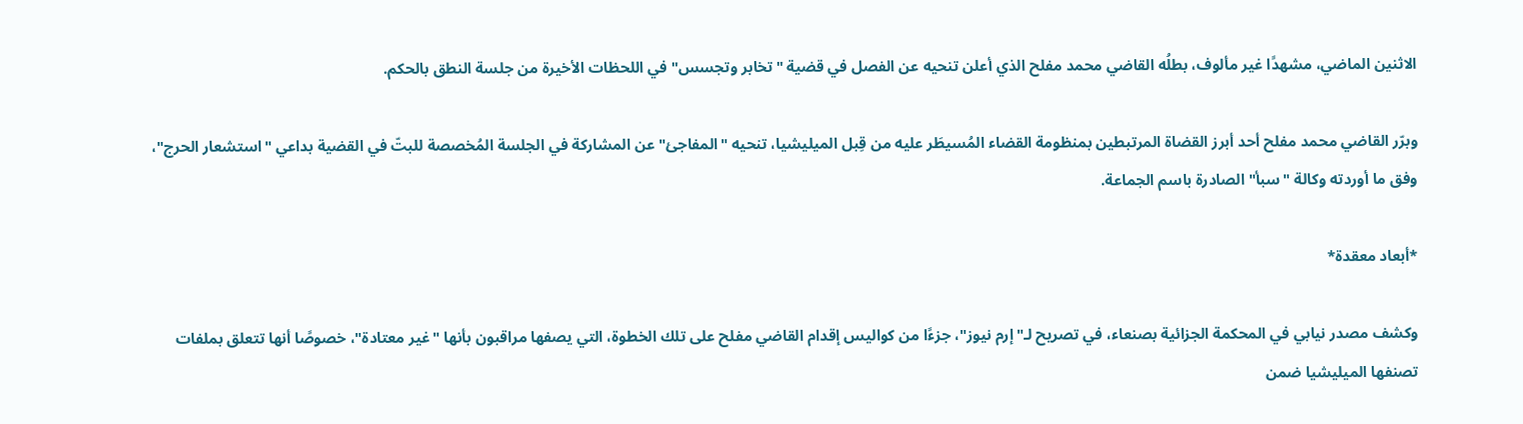الاثنين الماضي، مشهدًا غير مألوف، بطلُه القاضي محمد مفلح الذي أعلن تنحيه عن الفصل في قضية "تخابر وتجسس" في اللحظات الأخيرة من جلسة النطق بالحكم.

وبرّر القاضي محمد مفلح أحد أبرز القضاة المرتبطين بمنظومة القضاء المُسيطَر عليه من قِبل الميليشيا، تنحيه "المفاجئ" عن المشاركة في الجلسة المُخصصة للبتّ في القضية بداعي "استشعار الحرج"، وفق ما أوردته وكالة "سبأ" الصادرة باسم الجماعة.

*أبعاد معقدة*

وكشف مصدر نيابي في المحكمة الجزائية بصنعاء، في تصريح لـ"إرم نيوز"، جزءًا من كواليس إقدام القاضي مفلح على تلك الخطوة، التي يصفها مراقبون بأنها "غير معتادة"، خصوصًا أنها تتعلق بملفات تصنفها الميليشيا ضمن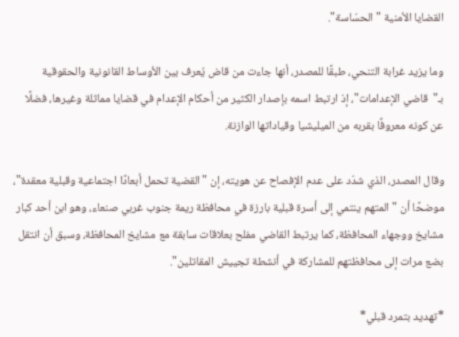القضايا الأمنية "الحسّاسة".

وما يزيد غرابة التنحي، طبقًا للمصدر، أنها جاءت من قاض يُعرف بين الأوساط القانونية والحقوقية بـ"قاضي الإعدامات"، إذ ارتبط اسمه بإصدار الكثير من أحكام الإعدام في قضايا مماثلة وغيرها، فضلًا عن كونه معروفًا بقربه من الميليشيا وقياداتها الوازنة.

وقال المصدر، الذي شدّد على عدم الإفصاح عن هويته، إن "القضية تحمل أبعادًا اجتماعية وقبلية معقدة"، موضحًا أن "المتهم ينتمي إلى أسرة قبلية بارزة في محافظة ريمة جنوب غربي صنعاء، وهو ابن أحد كبار مشايخ ووجهاء المحافظة، كما يرتبط القاضي مفلح بعلاقات سابقة مع مشايخ المحافظة، وسبق أن انتقل بضع مرات إلى محافظتهم للمشاركة في أنشطة تجييش المقاتلين".

*تهديد بتمرد قبلي*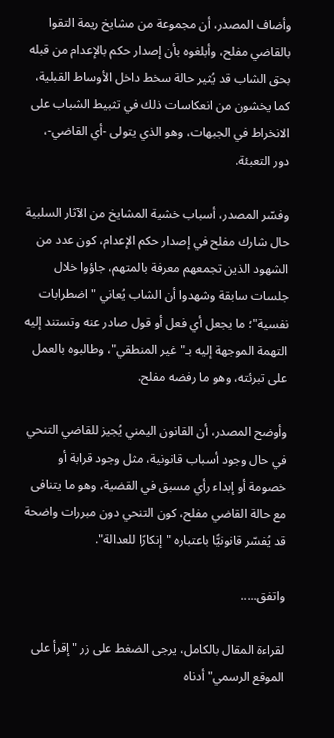وأضاف المصدر، أن مجموعة من مشايخ ريمة التقوا بالقاضي مفلح، وأبلغوه بأن إصدار حكم بالإعدام من قبله بحق الشاب قد يُثير حالة سخط داخل الأوساط القبلية، كما يخشون من انعكاسات ذلك في تثبيط الشباب على الانخراط في الجبهات، وهو الذي يتولى -أي القاضي-، دور التعبئة.

وفسّر المصدر، أسباب خشية المشايخ من الآثار السلبية حال شارك مفلح في إصدار حكم الإعدام، كون عدد من الشهود الذين تجمعهم معرفة بالمتهم، جاؤوا خلال جلسات سابقة وشهدوا أن الشاب يُعاني "اضطرابات نفسية"؛ ما يجعل أي فعل أو قول صادر عنه وتستند إليه التهمة الموجهة إليه بـ"غير المنطقي"، وطالبوه بالعمل على تبرئته، وهو ما رفضه مفلح.

وأوضح المصدر، أن القانون اليمني يُجيز للقاضي التنحي في حال وجود أسباب قانونية، مثل وجود قرابة أو خصومة أو إبداء رأي مسبق في القضية، وهو ما يتنافى مع حالة القاضي مفلح، كون التنحي دون مبررات واضحة قد يُفسّر قانونيًّا باعتباره "إنكارًا للعدالة".

واتفق.....

لقراءة المقال بالكامل، يرجى الضغط على زر "إقرأ على الموقع الرسمي" أدناه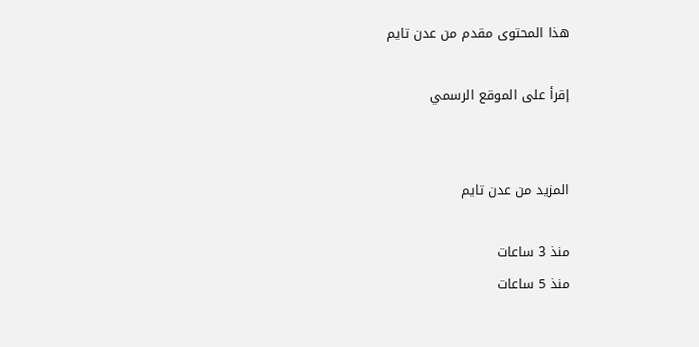هذا المحتوى مقدم من عدن تايم

إقرأ على الموقع الرسمي


المزيد من عدن تايم

منذ 3 ساعات
منذ 5 ساعات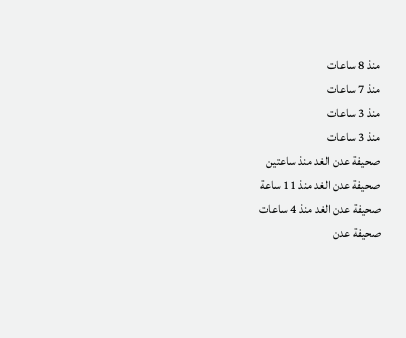منذ 8 ساعات
منذ 7 ساعات
منذ 3 ساعات
منذ 3 ساعات
صحيفة عدن الغد منذ ساعتين
صحيفة عدن الغد منذ 11 ساعة
صحيفة عدن الغد منذ 4 ساعات
صحيفة عدن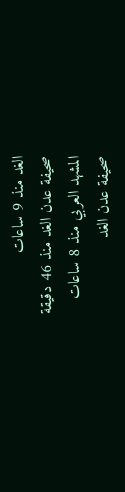الغد منذ 9 ساعات
صحيفة عدن الغد منذ 46 دقيقة
المشهد العربي منذ 8 ساعات
صحيفة عدن الغد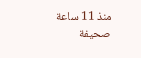منذ 11 ساعة
صحيفة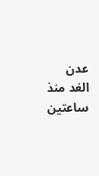عدن الغد منذ ساعتين